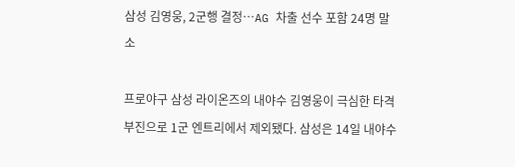삼성 김영웅, 2군행 결정…AG 차출 선수 포함 24명 말소

프로야구 삼성 라이온즈의 내야수 김영웅이 극심한 타격 부진으로 1군 엔트리에서 제외됐다. 삼성은 14일 내야수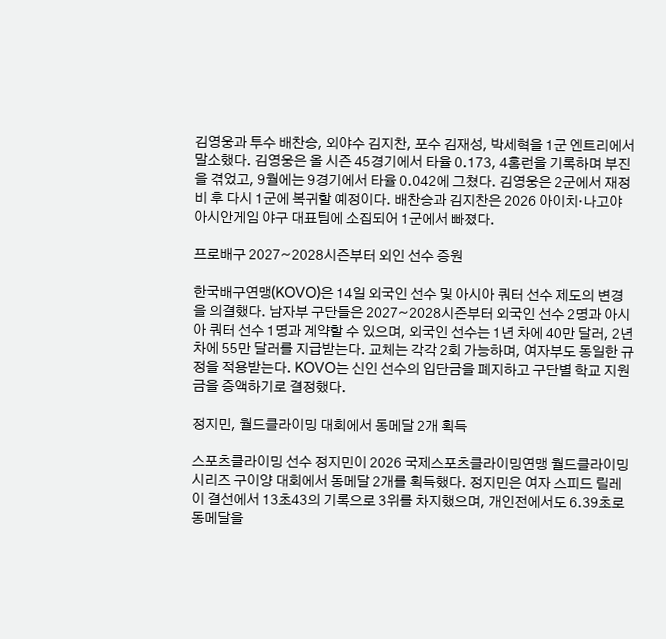김영웅과 투수 배찬승, 외야수 김지찬, 포수 김재성, 박세혁을 1군 엔트리에서 말소했다. 김영웅은 올 시즌 45경기에서 타율 0.173, 4홈런을 기록하며 부진을 겪었고, 9월에는 9경기에서 타율 0.042에 그쳤다. 김영웅은 2군에서 재정비 후 다시 1군에 복귀할 예정이다. 배찬승과 김지찬은 2026 아이치·나고야 아시안게임 야구 대표팀에 소집되어 1군에서 빠졌다.

프로배구 2027~2028시즌부터 외인 선수 증원

한국배구연맹(KOVO)은 14일 외국인 선수 및 아시아 쿼터 선수 제도의 변경을 의결했다. 남자부 구단들은 2027~2028시즌부터 외국인 선수 2명과 아시아 쿼터 선수 1명과 계약할 수 있으며, 외국인 선수는 1년 차에 40만 달러, 2년 차에 55만 달러를 지급받는다. 교체는 각각 2회 가능하며, 여자부도 동일한 규정을 적용받는다. KOVO는 신인 선수의 입단금을 폐지하고 구단별 학교 지원금을 증액하기로 결정했다.

정지민, 월드클라이밍 대회에서 동메달 2개 획득

스포츠클라이밍 선수 정지민이 2026 국제스포츠클라이밍연맹 월드클라이밍 시리즈 구이양 대회에서 동메달 2개를 획득했다. 정지민은 여자 스피드 릴레이 결선에서 13초43의 기록으로 3위를 차지했으며, 개인전에서도 6.39초로 동메달을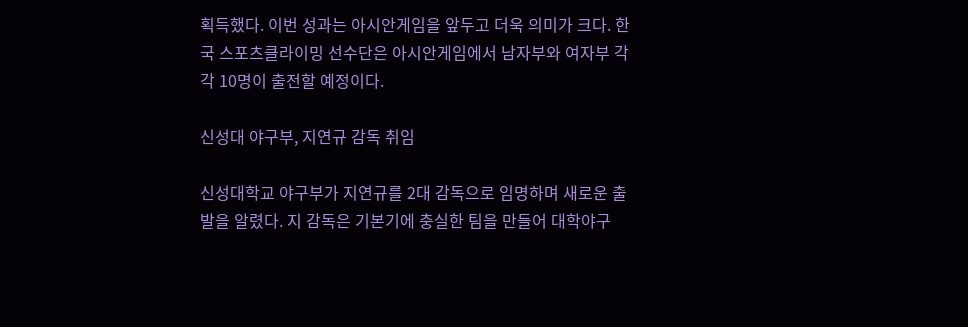획득했다. 이번 성과는 아시안게임을 앞두고 더욱 의미가 크다. 한국 스포츠클라이밍 선수단은 아시안게임에서 남자부와 여자부 각각 10명이 출전할 예정이다.

신성대 야구부, 지연규 감독 취임

신성대학교 야구부가 지연규를 2대 감독으로 임명하며 새로운 출발을 알렸다. 지 감독은 기본기에 충실한 팀을 만들어 대학야구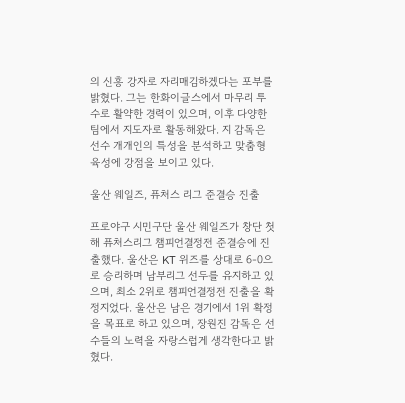의 신흥 강자로 자리매김하겠다는 포부를 밝혔다. 그는 한화이글스에서 마무리 투수로 활약한 경력이 있으며, 이후 다양한 팀에서 지도자로 활동해왔다. 지 감독은 선수 개개인의 특성을 분석하고 맞춤형 육성에 강점을 보이고 있다.

울산 웨일즈, 퓨처스 리그 준결승 진출

프로야구 시민구단 울산 웨일즈가 창단 첫해 퓨처스리그 챔피언결정전 준결승에 진출했다. 울산은 KT 위즈를 상대로 6-0으로 승리하며 남부리그 선두를 유지하고 있으며, 최소 2위로 챔피언결정전 진출을 확정지었다. 울산은 남은 경기에서 1위 확정을 목표로 하고 있으며, 장원진 감독은 선수들의 노력을 자랑스럽게 생각한다고 밝혔다.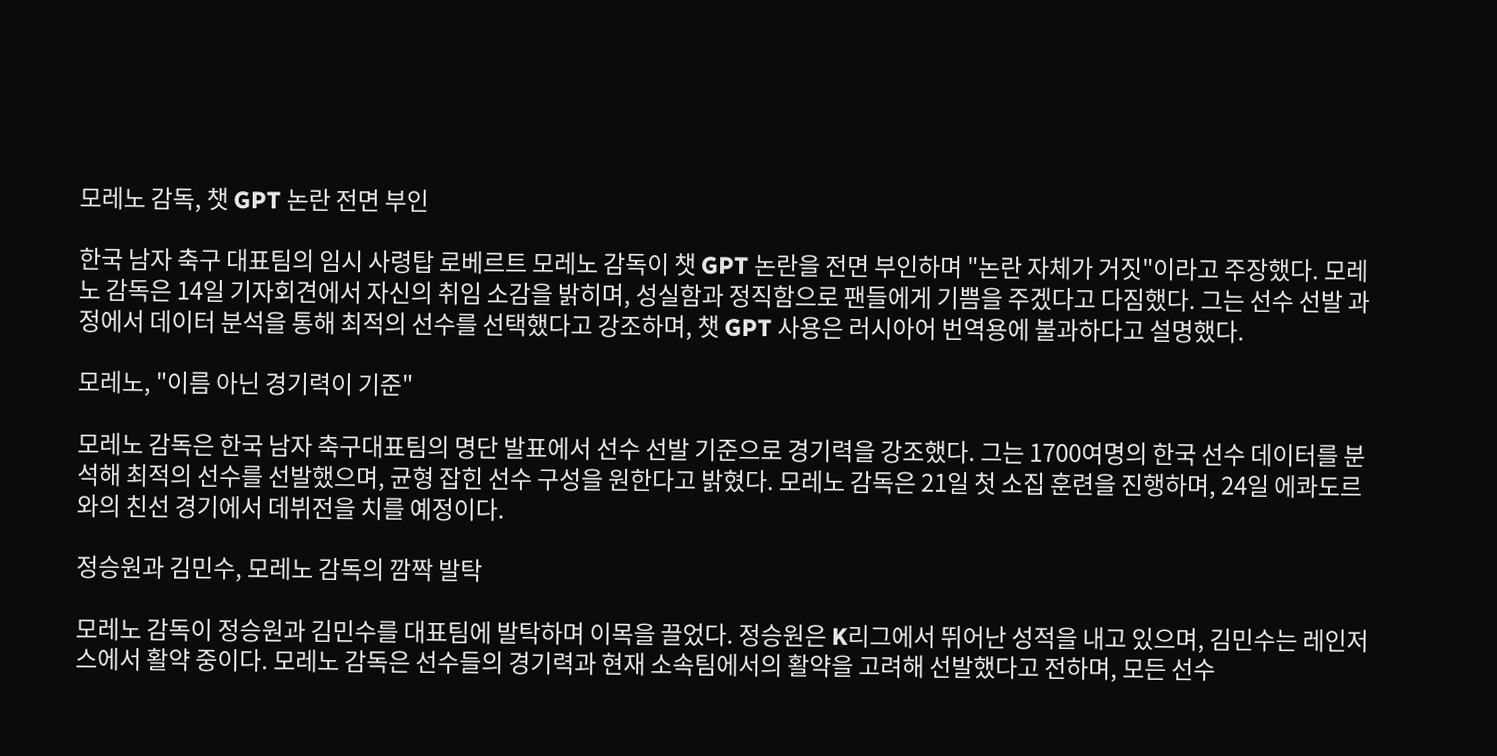모레노 감독, 챗 GPT 논란 전면 부인

한국 남자 축구 대표팀의 임시 사령탑 로베르트 모레노 감독이 챗 GPT 논란을 전면 부인하며 "논란 자체가 거짓"이라고 주장했다. 모레노 감독은 14일 기자회견에서 자신의 취임 소감을 밝히며, 성실함과 정직함으로 팬들에게 기쁨을 주겠다고 다짐했다. 그는 선수 선발 과정에서 데이터 분석을 통해 최적의 선수를 선택했다고 강조하며, 챗 GPT 사용은 러시아어 번역용에 불과하다고 설명했다.

모레노, "이름 아닌 경기력이 기준"

모레노 감독은 한국 남자 축구대표팀의 명단 발표에서 선수 선발 기준으로 경기력을 강조했다. 그는 1700여명의 한국 선수 데이터를 분석해 최적의 선수를 선발했으며, 균형 잡힌 선수 구성을 원한다고 밝혔다. 모레노 감독은 21일 첫 소집 훈련을 진행하며, 24일 에콰도르와의 친선 경기에서 데뷔전을 치를 예정이다.

정승원과 김민수, 모레노 감독의 깜짝 발탁

모레노 감독이 정승원과 김민수를 대표팀에 발탁하며 이목을 끌었다. 정승원은 K리그에서 뛰어난 성적을 내고 있으며, 김민수는 레인저스에서 활약 중이다. 모레노 감독은 선수들의 경기력과 현재 소속팀에서의 활약을 고려해 선발했다고 전하며, 모든 선수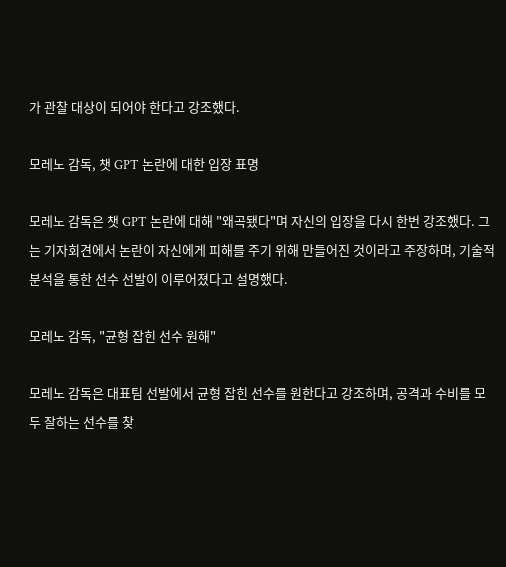가 관찰 대상이 되어야 한다고 강조했다.

모레노 감독, 챗 GPT 논란에 대한 입장 표명

모레노 감독은 챗 GPT 논란에 대해 "왜곡됐다"며 자신의 입장을 다시 한번 강조했다. 그는 기자회견에서 논란이 자신에게 피해를 주기 위해 만들어진 것이라고 주장하며, 기술적 분석을 통한 선수 선발이 이루어졌다고 설명했다.

모레노 감독, "균형 잡힌 선수 원해"

모레노 감독은 대표팀 선발에서 균형 잡힌 선수를 원한다고 강조하며, 공격과 수비를 모두 잘하는 선수를 찾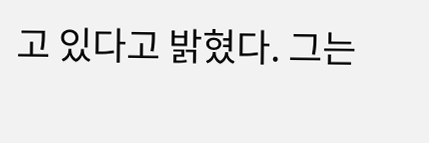고 있다고 밝혔다. 그는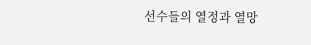선수들의 열정과 열망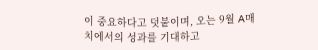이 중요하다고 덧붙이며, 오는 9월 A매치에서의 성과를 기대하고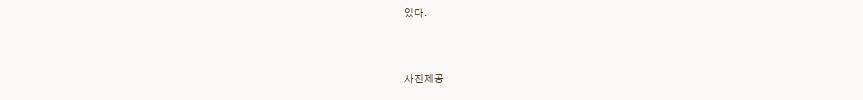있다.


사진제공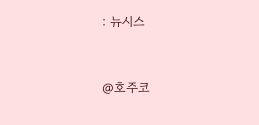: 뉴시스


@호주코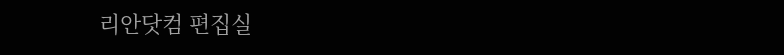리안닷컴 편집실